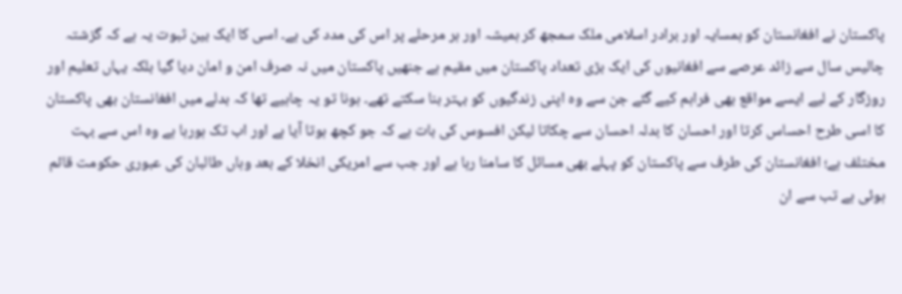پاکستان نے افغانستان کو ہمسایہ اور برادر اسلامی ملک سمجھ کر ہمیشہ اور ہر مرحلے پر اس کی مدد کی ہے۔ اسی کا ایک بین ثبوت یہ ہے کہ گزشتہ چالیس سال سے زائد عرصے سے افغانیوں کی ایک بڑی تعداد پاکستان میں مقیم ہے جنھیں پاکستان میں نہ صرف امن و امان دیا گیا بلکہ یہاں تعلیم اور روزگار کے لیے ایسے مواقع بھی فراہم کیے گئے جن سے وہ اپنی زندگیوں کو بہتر بنا سکتے تھے۔ ہونا تو یہ چاہیے تھا کہ بدلے میں افغانستان بھی پاکستان کا اسی طرح احساس کرتا اور احسان کا بدلہ احسان سے چکاتا لیکن افسوس کی بات ہے کہ جو کچھ ہوتا آیا ہے اور اب تک ہورہا ہے وہ اس سے بہت مختلف ہے؛ افغانستان کی طرف سے پاکستان کو پہلے بھی مسائل کا سامنا رہا ہے اور جب سے امریکی انخلا کے بعد وہاں طالبان کی عبوری حکومت قائم ہوئی ہے تب سے ان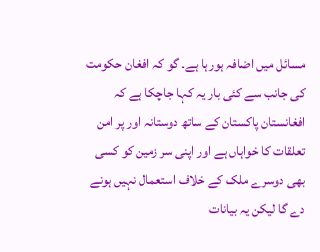مسائل میں اضافہ ہورہا ہے۔ گو کہ افغان حکومت کی جانب سے کئی بار یہ کہا جاچکا ہے کہ افغانستان پاکستان کے ساتھ دوستانہ اور پر امن تعلقات کا خواہاں ہے اور اپنی سر زمین کو کسی بھی دوسرے ملک کے خلاف استعمال نہیں ہونے دے گا لیکن یہ بیانات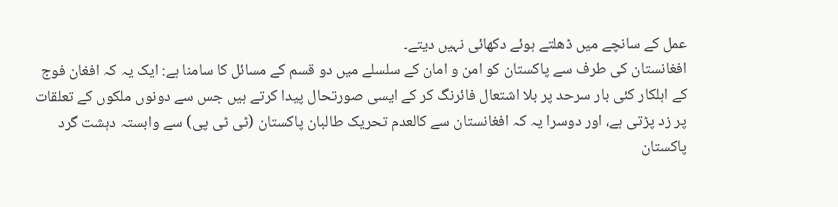عمل کے سانچے میں ڈھلتے ہوئے دکھائی نہیں دیتے۔
افغانستان کی طرف سے پاکستان کو امن و امان کے سلسلے میں دو قسم کے مسائل کا سامنا ہے: ایک یہ کہ افغان فوج کے اہلکار کئی بار سرحد پر بلا اشتعال فائرنگ کر کے ایسی صورتحال پیدا کرتے ہیں جس سے دونوں ملکوں کے تعلقات پر زد پڑتی ہے، اور دوسرا یہ کہ افغانستان سے کالعدم تحریک طالبان پاکستان (ٹی ٹی پی) سے وابستہ دہشت گرد پاکستان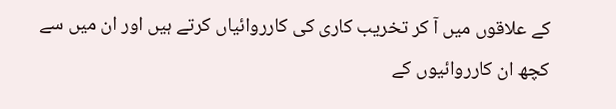کے علاقوں میں آ کر تخریب کاری کی کارروائیاں کرتے ہیں اور ان میں سے کچھ ان کارروائیوں کے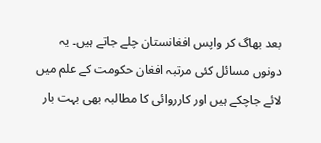بعد بھاگ کر واپس افغانستان چلے جاتے ہیں۔ یہ دونوں مسائل کئی مرتبہ افغان حکومت کے علم میں لائے جاچکے ہیں اور کارروائی کا مطالبہ بھی بہت بار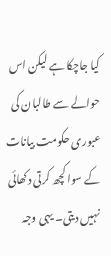کیا جاچکا ہے لیکن اس حوالے سے طالبان کی عبوری حکومت بیانات کے سوا کچھ کرتی دکھائی نہیں دیتی۔ یہی وجہ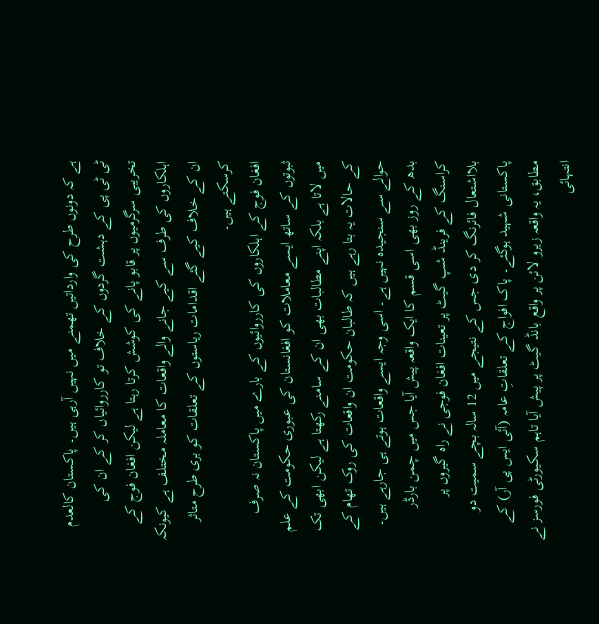ہے کہ دونوں طرح کی وارداتیں تھمنے میں نہیں آرہی ہیں۔ پاکستان کالعدم ٹی ٹی پی کے دہشت گردوں کے خلاف تو کارروائیاں کر کے ان کی تخریبی سرگرمیوں پر قابو پانے کی کوشش کرتا رہتا ہے لیکن افغان فوج کے اہلکاروں کی طرف سے کیے جانے والے واقعات کا معاملہ مختلف ہے کیونکہ ان کے خلاف کیے گئے اقدامات ریاستوں کے تعلقات کو بری طرح متاثر کرسکتے ہیں۔
افغان فوج کے اہلکاروں کی کارروائیوں کے بارے میں پاکستان نہ صرف ثبوتوں کے ساتھ ایسے معاملات کو افغانستان کی عبوری حکومت کے علم میں لاتا ہے بلکہ اپنے مطالبات بھی ان کے سامنے رکھتا ہے لیکن ابھی تک کے حالات یہ بتا رہے ہیں کہ طالبان حکومت ان واقعات کی روک تھام کے حوالے سے سنجیدہ نہیں ہے۔ اسی وجہ ایسے واقعات ہوتے ہی جارہے ہیں۔ بدھ کے روز بھی اسی قسم کا ایک واقعہ پیش آیا جس میں چمن بارڈر کراسنگ کے فرینڈ شپ گیٹ پر تعینات افغان فوجی نے راہ گیروں پر بلااشتعال فائرنگ کر دی جس کے نتیجے میں 12 سالہ بچے سمیت دو پاکستانی شہید ہوگئے۔ پاک افواج کے تعلقاتِ عامہ (آئی ایس پی آر) کے مطابق، یہ واقعہ زیرو لائن پر واقع بانڈ گیٹ پر پیش آیا تاہم سکیورٹی فورسز نے انتہائی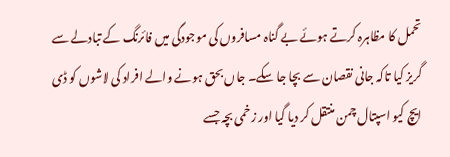تحمل کا مظاہرہ کرتے ہوئے بے گناہ مسافروں کی موجودگی میں فائرنگ کے تبادلے سے گریز کیا تاکہ جانی نقصان سے بچا جا سکے۔ جاں بحق ہونے والے افراد کی لاشوں کو ڈی ایچ کیو اسپتال چمن منتقل کر دیا گیا اور زخمی بچہ جسے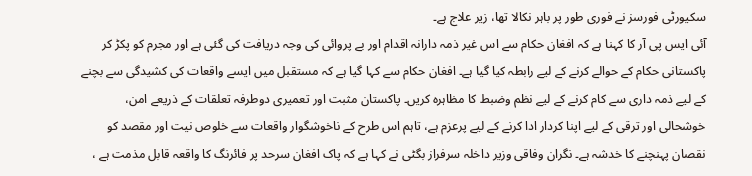سکیورٹی فورسز نے فوری طور پر باہر نکالا تھا، زیر علاج ہے۔
آئی ایس پی آر کا کہنا ہے کہ افغان حکام سے اس غیر ذمہ دارانہ اقدام اور بے پروائی کی وجہ دریافت کی گئی ہے اور مجرم کو پکڑ کر پاکستانی حکام کے حوالے کرنے کے لیے رابطہ کیا گیا ہے۔ افغان حکام سے کہا گیا ہے کہ مستقبل میں ایسے واقعات کی کشیدگی سے بچنے کے لیے ذمہ داری سے کام کرنے کے لیے نظم وضبط کا مظاہرہ کریں۔ پاکستان مثبت اور تعمیری دوطرفہ تعلقات کے ذریعے امن، خوشحالی اور ترقی کے لیے اپنا کردار ادا کرنے کے لیے پرعزم ہے، تاہم اس طرح کے ناخوشگوار واقعات سے خلوص نیت اور مقصد کو نقصان پہنچنے کا خدشہ ہے۔ نگران وفاقی وزیر داخلہ سرفراز بگٹی نے کہا ہے کہ پاک افغان سرحد پر فائرنگ کا واقعہ قابل مذمت ہے ،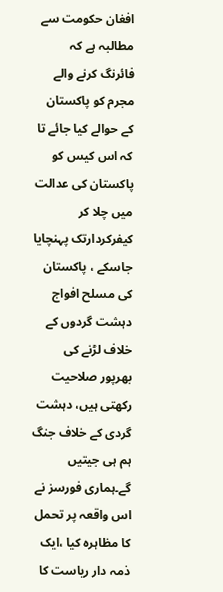افغان حکومت سے مطالبہ ہے کہ فائرنگ کرنے والے مجرم کو پاکستان کے حوالے کیا جائے تا کہ اس کیس کو پاکستان کی عدالت میں چلا کر کیفرکردارتک پہنچایا جاسکے ، پاکستان کی مسلح افواج دہشت گردوں کے خلاف لڑنے کی بھرپور صلاحیت رکھتی ہیں، دہشت گردی کے خلاف جنگ ہم ہی جیتیں گے۔ہماری فورسز نے اس واقعہ پر تحمل کا مظاہرہ کیا ،ایک ذمہ دار ریاست کا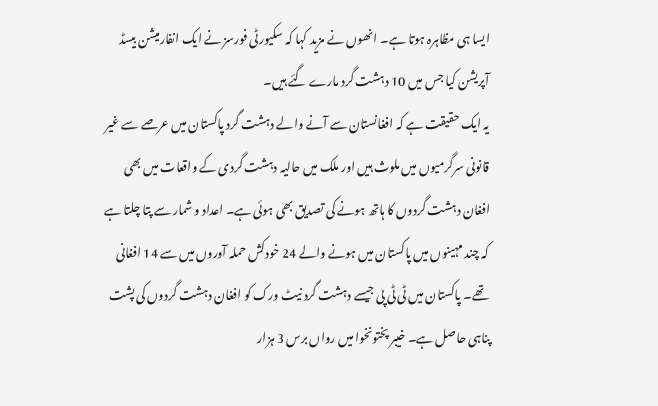ایسا ہی مظاہرہ ہوتا ہے۔ انھوں نے مزید کہا کہ سکیورٹی فورسز نے ایک انفارمیشن بیسڈ آپریشن کیا جس میں 10 دہشت گرد مارے گئے ہیں۔
یہ ایک حقیقت ہے کہ افغانستان سے آنے والے دہشت گرد پاکستان میں عرصے سے غیر قانونی سرگرمیوں میں ملوث ہیں اور ملک میں حالیہ دہشت گردی کے واقعات میں بھی افغان دہشت گردوں کا ہاتھ ہونے کی تصدیق بھی ہوئی ہے۔ اعداد و شمار سے پتا چلتا ہے کہ چند مہینوں میں پاکستان میں ہونے والے 24 خودکش حملہ آوروں میں سے 14 افغانی تھے۔ پاکستان میں ٹی ٹی پی جیسے دہشت گرد نیٹ ورک کو افغان دہشت گردوں کی پشت پناہی حاصل ہے۔ خیبر پختونخوا میں رواں برس 3 ہزار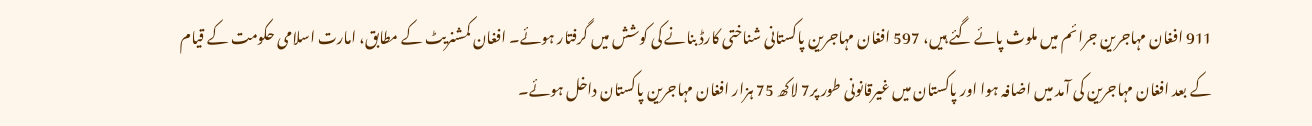911 افغان مہاجرین جرائم میں ملوث پائے گئے ہیں، 597 افغان مہاجرین پاکستانی شناختی کارڈ بنانے کی کوشش میں گرفتار ہوئے۔ افغان کمشنریٹ کے مطابق، امارت اسلامی حکومت کے قیام کے بعد افغان مہاجرین کی آمد میں اضافہ ہوا اور پاکستان میں غیرقانونی طور پر7 لاکھ 75 ہزار افغان مہاجرین پاکستان داخل ہوئے۔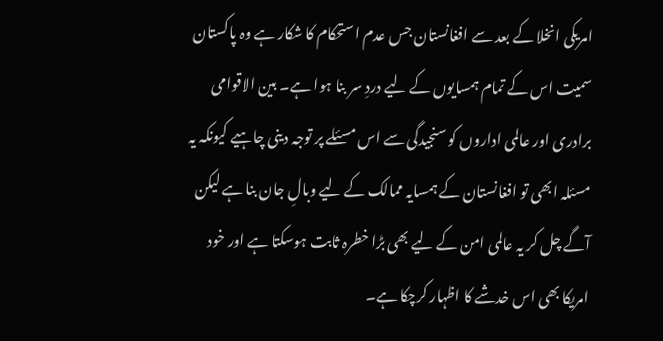امریکی انخلا کے بعد سے افغانستان جس عدم استحکام کا شکار ہے وہ پاکستان سمیت اس کے تمام ہمسایوں کے لیے دردِ سر بنا ہوا ہے۔ بین الاقوامی برادری اور عالمی اداروں کو سنجیدگی سے اس مسئلے پر توجہ دینی چاہیے کیونکہ یہ مسئلہ ابھی تو افغانستان کے ہمسایہ ممالک کے لیے وبالِ جان بنا ہے لیکن آگے چل کر یہ عالمی امن کے لیے بھی بڑا خطرہ ثابت ہوسکتا ہے اور خود امریکا بھی اس خدشے کا اظہار کرچکا ہے۔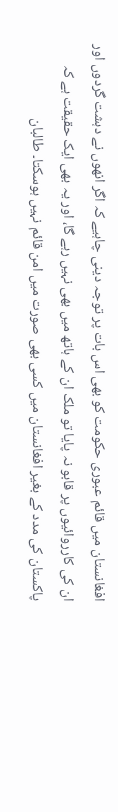افغانستان میں قائم عبوری حکومت کو بھی اس بات پر توجہ دینی چاہیے کہ اگر انھوں نے دہشت گردوں اور ان کی کارروائیوں پر قابو نہ پایا تو ملک ان کے ہاتھ میں بھی نہیں رہے گا، اور یہ بھی ایک حقیقت ہے کہ پاکستان کی مدد کے بغیر افغانستان میں کسی بھی صورت میں امن قائم نہیں ہوسکتا۔ طالبان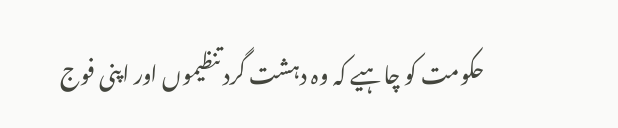حکومت کو چاہیے کہ وہ دہشت گرد تنظیموں اور اپنی فوج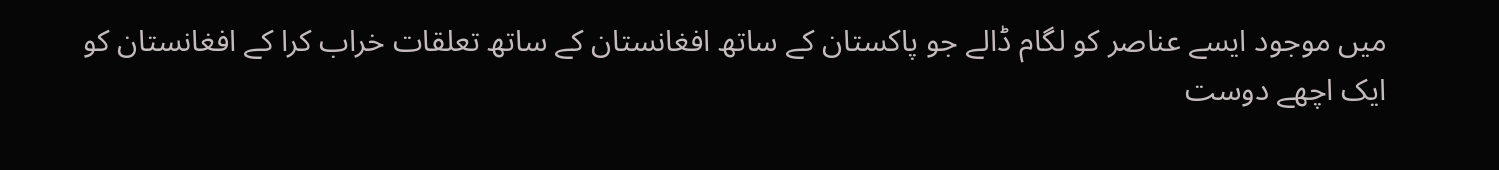میں موجود ایسے عناصر کو لگام ڈالے جو پاکستان کے ساتھ افغانستان کے ساتھ تعلقات خراب کرا کے افغانستان کو ایک اچھے دوست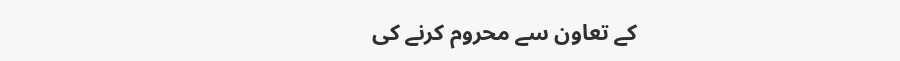کے تعاون سے محروم کرنے کی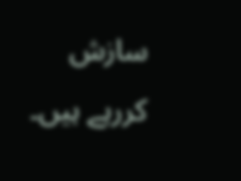سازش کررہے ہیں۔